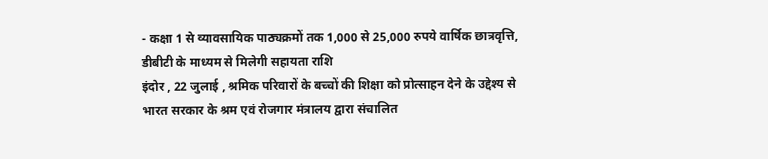- कक्षा 1 से व्यावसायिक पाठ्यक्रमों तक 1,000 से 25,000 रुपये वार्षिक छात्रवृत्ति, डीबीटी के माध्यम से मिलेगी सहायता राशि
इंदोर , 22 जुलाई , श्रमिक परिवारों के बच्चों की शिक्षा को प्रोत्साहन देने के उद्देश्य से भारत सरकार के श्रम एवं रोजगार मंत्रालय द्वारा संचालित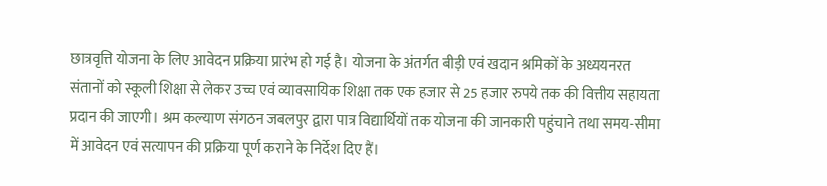छात्रवृत्ति योजना के लिए आवेदन प्रक्रिया प्रारंभ हो गई है। योजना के अंतर्गत बीड़ी एवं खदान श्रमिकों के अध्ययनरत संतानों को स्कूली शिक्षा से लेकर उच्च एवं व्यावसायिक शिक्षा तक एक हजार से 25 हजार रुपये तक की वित्तीय सहायता प्रदान की जाएगी। श्रम कल्याण संगठन जबलपुर द्वारा पात्र विद्यार्थियों तक योजना की जानकारी पहुंचाने तथा समय-सीमा में आवेदन एवं सत्यापन की प्रक्रिया पूर्ण कराने के निर्देश दिए हैं।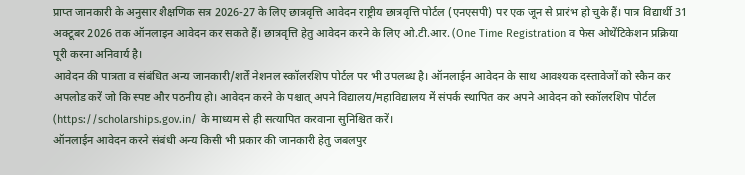प्राप्त जानकारी के अनुसार शैक्षणिक सत्र 2026-27 के लिए छात्रवृत्ति आवेदन राष्ट्रीय छात्रवृत्ति पोर्टल (एनएसपी) पर एक जून से प्रारंभ हो चुके हैं। पात्र विद्यार्थी 31 अक्टूबर 2026 तक ऑनलाइन आवेदन कर सकते हैं। छात्रवृत्ति हेतु आवेदन करने के लिए ओ.टी.आर. (One Time Registration व फेस ओथेंटिकेशन प्रक्रिया पूरी करना अनिवार्य है।
आवेदन की पात्रता व संबंधित अन्य जानकारी/शर्तें नेशनल स्कॉलरशिप पोर्टल पर भी उपलब्ध है। ऑनलाईन आवेदन के साथ आवश्यक दस्तावेजों को स्कैन कर अपलोड करें जो कि स्पष्ट और पठनीय हो। आवेदन करने के पश्चात् अपने विद्यालय/महाविद्यालय में संपर्क स्थापित कर अपने आवेदन को स्कॉलरशिप पोर्टल (https://scholarships.gov.in/ के माध्यम से ही सत्यापित करवाना सुनिश्चित करें।
ऑनलाईन आवेदन करने संबंधी अन्य किसी भी प्रकार की जानकारी हेतु जबलपुर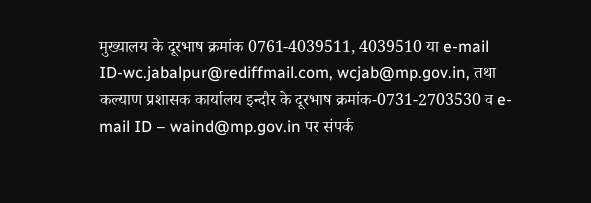मुख्यालय के दूरभाष क्रमांक 0761-4039511, 4039510 या e-mail ID-wc.jabalpur@rediffmail.com, wcjab@mp.gov.in, तथा कल्याण प्रशासक कार्यालय इन्दौर के दूरभाष क्रमांक-0731-2703530 व e-mail ID – waind@mp.gov.in पर संपर्क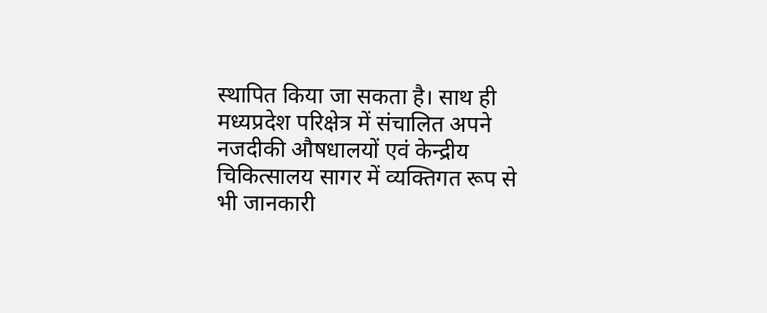स्थापित किया जा सकता है। साथ ही मध्यप्रदेश परिक्षेत्र में संचालित अपने नजदीकी औषधालयों एवं केन्द्रीय चिकित्सालय सागर में व्यक्तिगत रूप से भी जानकारी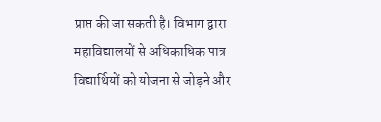प्राप्त की जा सकती है। विभाग द्वारा महाविद्यालयों से अधिकाधिक पात्र विद्यार्थियों को योजना से जोड़ने और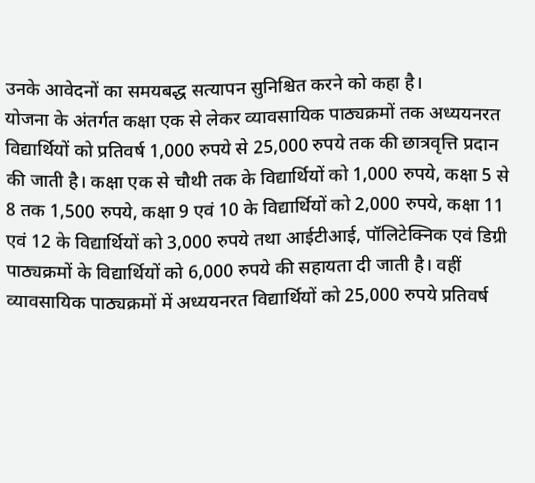उनके आवेदनों का समयबद्ध सत्यापन सुनिश्चित करने को कहा है।
योजना के अंतर्गत कक्षा एक से लेकर व्यावसायिक पाठ्यक्रमों तक अध्ययनरत विद्यार्थियों को प्रतिवर्ष 1,000 रुपये से 25,000 रुपये तक की छात्रवृत्ति प्रदान की जाती है। कक्षा एक से चौथी तक के विद्यार्थियों को 1,000 रुपये, कक्षा 5 से 8 तक 1,500 रुपये, कक्षा 9 एवं 10 के विद्यार्थियों को 2,000 रुपये, कक्षा 11 एवं 12 के विद्यार्थियों को 3,000 रुपये तथा आईटीआई, पॉलिटेक्निक एवं डिग्री पाठ्यक्रमों के विद्यार्थियों को 6,000 रुपये की सहायता दी जाती है। वहीं व्यावसायिक पाठ्यक्रमों में अध्ययनरत विद्यार्थियों को 25,000 रुपये प्रतिवर्ष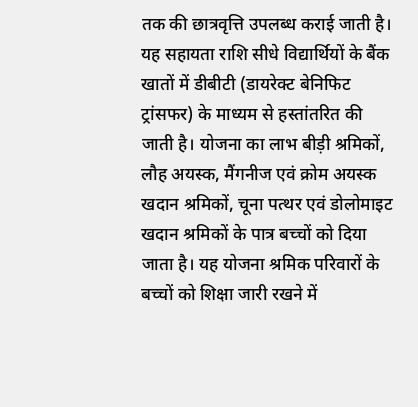तक की छात्रवृत्ति उपलब्ध कराई जाती है।
यह सहायता राशि सीधे विद्यार्थियों के बैंक खातों में डीबीटी (डायरेक्ट बेनिफिट ट्रांसफर) के माध्यम से हस्तांतरित की जाती है। योजना का लाभ बीड़ी श्रमिकों, लौह अयस्क, मैंगनीज एवं क्रोम अयस्क खदान श्रमिकों, चूना पत्थर एवं डोलोमाइट खदान श्रमिकों के पात्र बच्चों को दिया जाता है। यह योजना श्रमिक परिवारों के बच्चों को शिक्षा जारी रखने में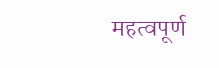महत्वपूर्ण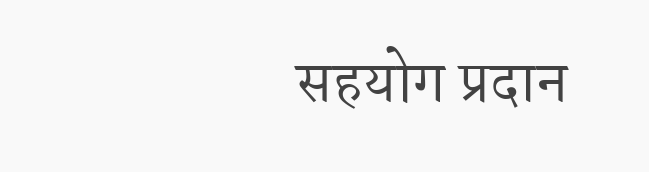सहयोग प्रदान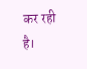कर रही है।